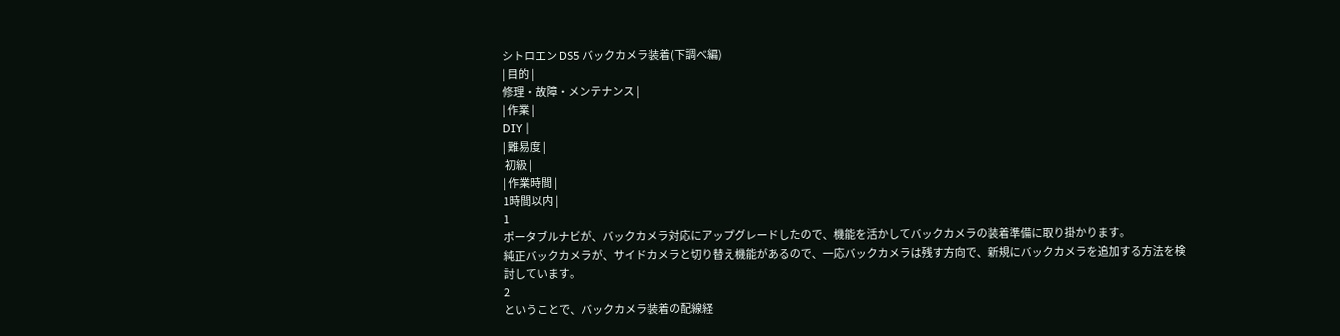シトロエン DS5 バックカメラ装着(下調べ編)
| 目的 |
修理・故障・メンテナンス |
| 作業 |
DIY |
| 難易度 |
 初級 |
| 作業時間 |
1時間以内 |
1
ポータブルナビが、バックカメラ対応にアップグレードしたので、機能を活かしてバックカメラの装着準備に取り掛かります。
純正バックカメラが、サイドカメラと切り替え機能があるので、一応バックカメラは残す方向で、新規にバックカメラを追加する方法を検討しています。
2
ということで、バックカメラ装着の配線経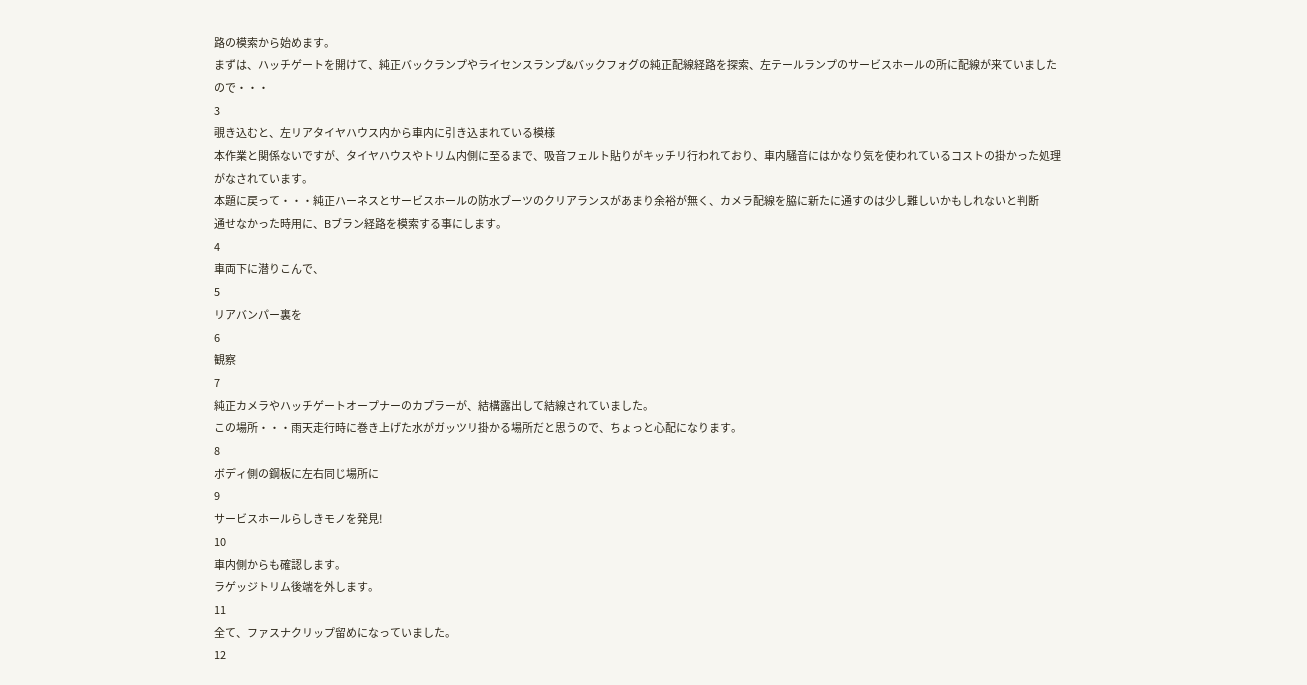路の模索から始めます。
まずは、ハッチゲートを開けて、純正バックランプやライセンスランプ&バックフォグの純正配線経路を探索、左テールランプのサービスホールの所に配線が来ていましたので・・・
3
覗き込むと、左リアタイヤハウス内から車内に引き込まれている模様
本作業と関係ないですが、タイヤハウスやトリム内側に至るまで、吸音フェルト貼りがキッチリ行われており、車内騒音にはかなり気を使われているコストの掛かった処理がなされています。
本題に戻って・・・純正ハーネスとサービスホールの防水ブーツのクリアランスがあまり余裕が無く、カメラ配線を脇に新たに通すのは少し難しいかもしれないと判断
通せなかった時用に、Bブラン経路を模索する事にします。
4
車両下に潜りこんで、
5
リアバンパー裏を
6
観察
7
純正カメラやハッチゲートオープナーのカプラーが、結構露出して結線されていました。
この場所・・・雨天走行時に巻き上げた水がガッツリ掛かる場所だと思うので、ちょっと心配になります。
8
ボディ側の鋼板に左右同じ場所に
9
サービスホールらしきモノを発見!
10
車内側からも確認します。
ラゲッジトリム後端を外します。
11
全て、ファスナクリップ留めになっていました。
12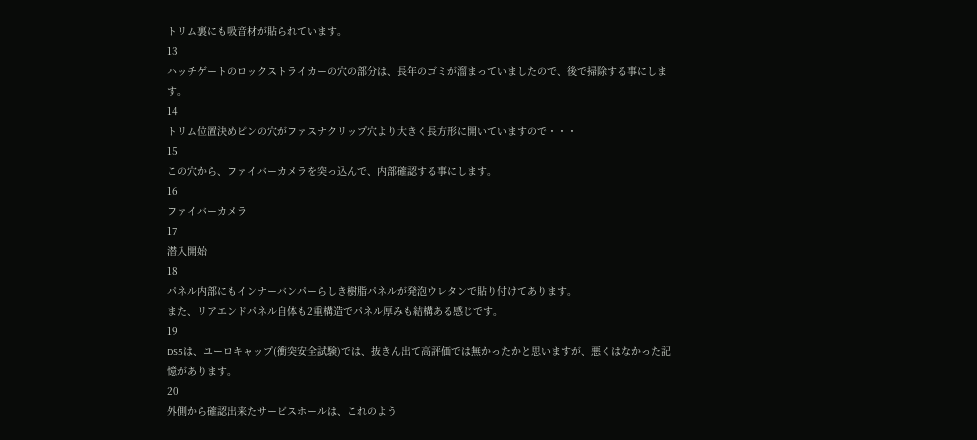トリム裏にも吸音材が貼られています。
13
ハッチゲートのロックストライカーの穴の部分は、長年のゴミが溜まっていましたので、後で掃除する事にします。
14
トリム位置決めピンの穴がファスナクリップ穴より大きく長方形に開いていますので・・・
15
この穴から、ファイバーカメラを突っ込んで、内部確認する事にします。
16
ファイバーカメラ
17
潜入開始
18
パネル内部にもインナーバンパーらしき樹脂パネルが発泡ウレタンで貼り付けてあります。
また、リアエンドパネル自体も2重構造でパネル厚みも結構ある感じです。
19
DS5は、ユーロキャップ(衝突安全試験)では、抜きん出て高評価では無かったかと思いますが、悪くはなかった記憶があります。
20
外側から確認出来たサービスホールは、これのよう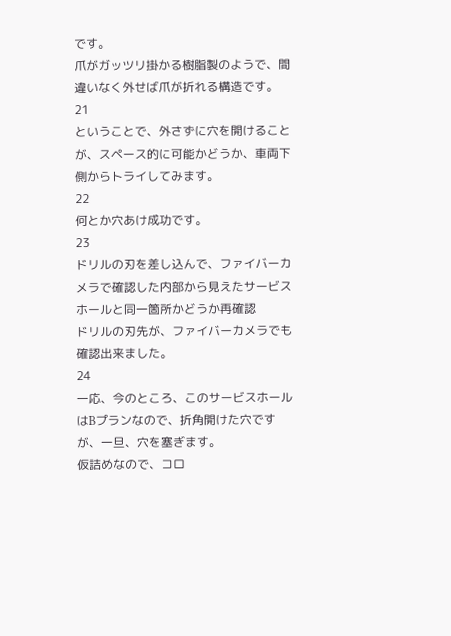です。
爪がガッツリ掛かる樹脂製のようで、間違いなく外せば爪が折れる構造です。
21
ということで、外さずに穴を開けることが、スペース的に可能かどうか、車両下側からトライしてみます。
22
何とか穴あけ成功です。
23
ドリルの刃を差し込んで、ファイバーカメラで確認した内部から見えたサービスホールと同一箇所かどうか再確認
ドリルの刃先が、ファイバーカメラでも確認出来ました。
24
一応、今のところ、このサービスホールはBプランなので、折角開けた穴ですが、一旦、穴を塞ぎます。
仮詰めなので、コロ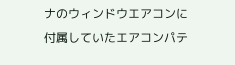ナのウィンドウエアコンに付属していたエアコンパテ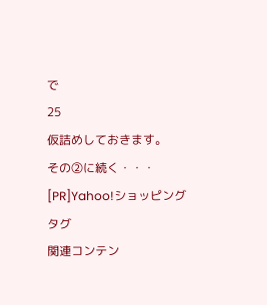で
25
仮詰めしておきます。
その②に続く・・・
[PR]Yahoo!ショッピング
タグ
関連コンテン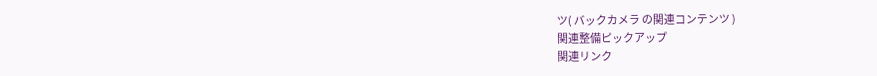ツ( バックカメラ の関連コンテンツ )
関連整備ピックアップ
関連リンク